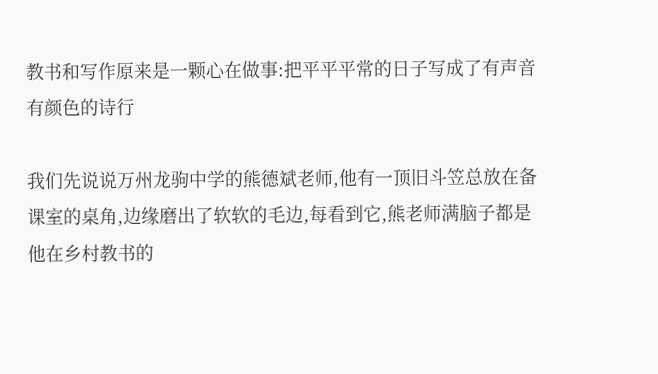教书和写作原来是一颗心在做事:把平平平常的日子写成了有声音有颜色的诗行

我们先说说万州龙驹中学的熊德斌老师,他有一顶旧斗笠总放在备课室的桌角,边缘磨出了软软的毛边,每看到它,熊老师满脑子都是他在乡村教书的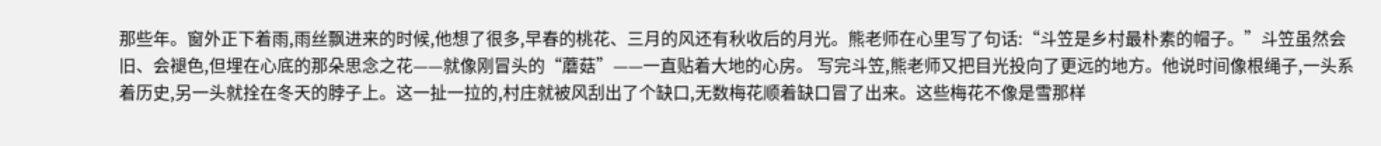那些年。窗外正下着雨,雨丝飘进来的时候,他想了很多,早春的桃花、三月的风还有秋收后的月光。熊老师在心里写了句话:“斗笠是乡村最朴素的帽子。”斗笠虽然会旧、会褪色,但埋在心底的那朵思念之花——就像刚冒头的“蘑菇”——一直贴着大地的心房。 写完斗笠,熊老师又把目光投向了更远的地方。他说时间像根绳子,一头系着历史,另一头就拴在冬天的脖子上。这一扯一拉的,村庄就被风刮出了个缺口,无数梅花顺着缺口冒了出来。这些梅花不像是雪那样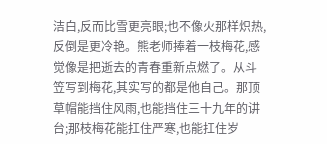洁白,反而比雪更亮眼;也不像火那样炽热,反倒是更冷艳。熊老师捧着一枝梅花,感觉像是把逝去的青春重新点燃了。从斗笠写到梅花,其实写的都是他自己。那顶草帽能挡住风雨,也能挡住三十九年的讲台;那枝梅花能扛住严寒,也能扛住岁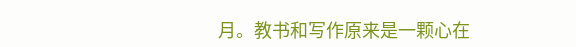月。教书和写作原来是一颗心在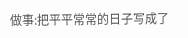做事:把平平常常的日子写成了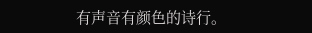有声音有颜色的诗行。